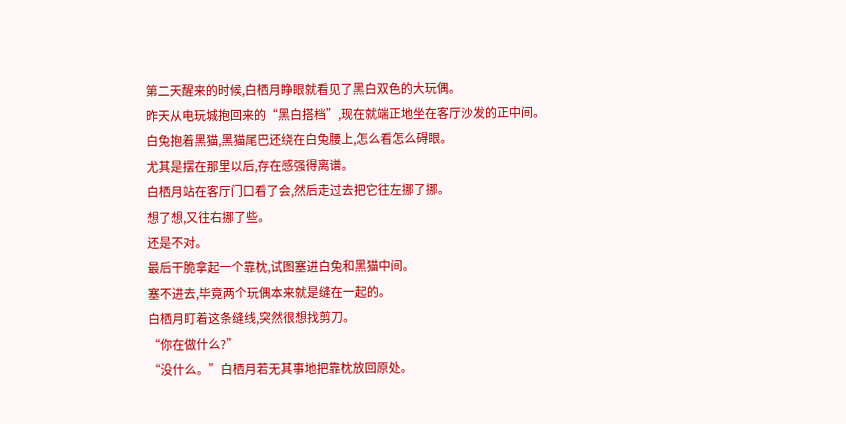第二天醒来的时候,白栖月睁眼就看见了黑白双色的大玩偶。
昨天从电玩城抱回来的“黑白搭档”,现在就端正地坐在客厅沙发的正中间。
白兔抱着黑猫,黑猫尾巴还绕在白兔腰上,怎么看怎么碍眼。
尤其是摆在那里以后,存在感强得离谱。
白栖月站在客厅门口看了会,然后走过去把它往左挪了挪。
想了想,又往右挪了些。
还是不对。
最后干脆拿起一个靠枕,试图塞进白兔和黑猫中间。
塞不进去,毕竟两个玩偶本来就是缝在一起的。
白栖月盯着这条缝线,突然很想找剪刀。
“你在做什么?”
“没什么。”白栖月若无其事地把靠枕放回原处。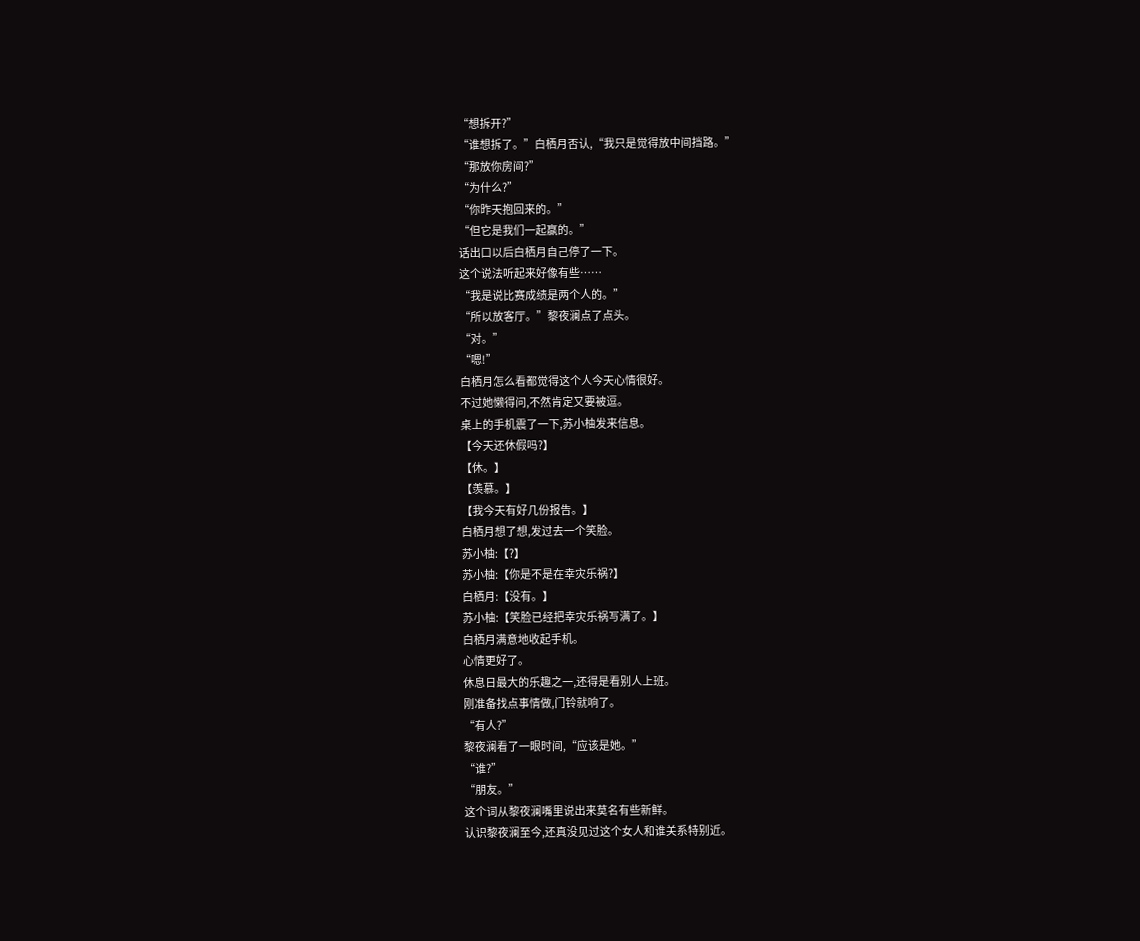“想拆开?”
“谁想拆了。”白栖月否认,“我只是觉得放中间挡路。”
“那放你房间?”
“为什么?”
“你昨天抱回来的。”
“但它是我们一起赢的。”
话出口以后白栖月自己停了一下。
这个说法听起来好像有些……
“我是说比赛成绩是两个人的。”
“所以放客厅。”黎夜澜点了点头。
“对。”
“嗯!”
白栖月怎么看都觉得这个人今天心情很好。
不过她懒得问,不然肯定又要被逗。
桌上的手机震了一下,苏小柚发来信息。
【今天还休假吗?】
【休。】
【羡慕。】
【我今天有好几份报告。】
白栖月想了想,发过去一个笑脸。
苏小柚:【?】
苏小柚:【你是不是在幸灾乐祸?】
白栖月:【没有。】
苏小柚:【笑脸已经把幸灾乐祸写满了。】
白栖月满意地收起手机。
心情更好了。
休息日最大的乐趣之一,还得是看别人上班。
刚准备找点事情做,门铃就响了。
“有人?”
黎夜澜看了一眼时间,“应该是她。”
“谁?”
“朋友。”
这个词从黎夜澜嘴里说出来莫名有些新鲜。
认识黎夜澜至今,还真没见过这个女人和谁关系特别近。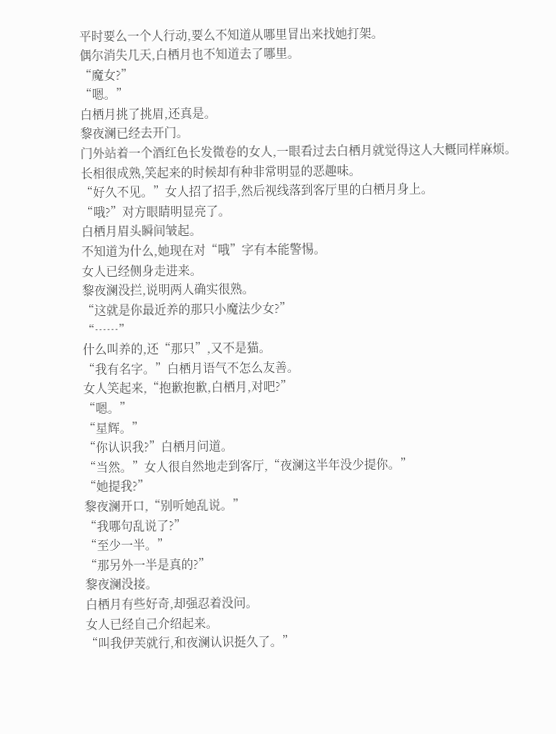平时要么一个人行动,要么不知道从哪里冒出来找她打架。
偶尔消失几天,白栖月也不知道去了哪里。
“魔女?”
“嗯。”
白栖月挑了挑眉,还真是。
黎夜澜已经去开门。
门外站着一个酒红色长发微卷的女人,一眼看过去白栖月就觉得这人大概同样麻烦。
长相很成熟,笑起来的时候却有种非常明显的恶趣味。
“好久不见。”女人招了招手,然后视线落到客厅里的白栖月身上。
“哦?”对方眼睛明显亮了。
白栖月眉头瞬间皱起。
不知道为什么,她现在对“哦”字有本能警惕。
女人已经侧身走进来。
黎夜澜没拦,说明两人确实很熟。
“这就是你最近养的那只小魔法少女?”
“……”
什么叫养的,还“那只”,又不是猫。
“我有名字。”白栖月语气不怎么友善。
女人笑起来,“抱歉抱歉,白栖月,对吧?”
“嗯。”
“星辉。”
“你认识我?”白栖月问道。
“当然。”女人很自然地走到客厅,“夜澜这半年没少提你。”
“她提我?”
黎夜澜开口,“别听她乱说。”
“我哪句乱说了?”
“至少一半。”
“那另外一半是真的?”
黎夜澜没接。
白栖月有些好奇,却强忍着没问。
女人已经自己介绍起来。
“叫我伊芙就行,和夜澜认识挺久了。”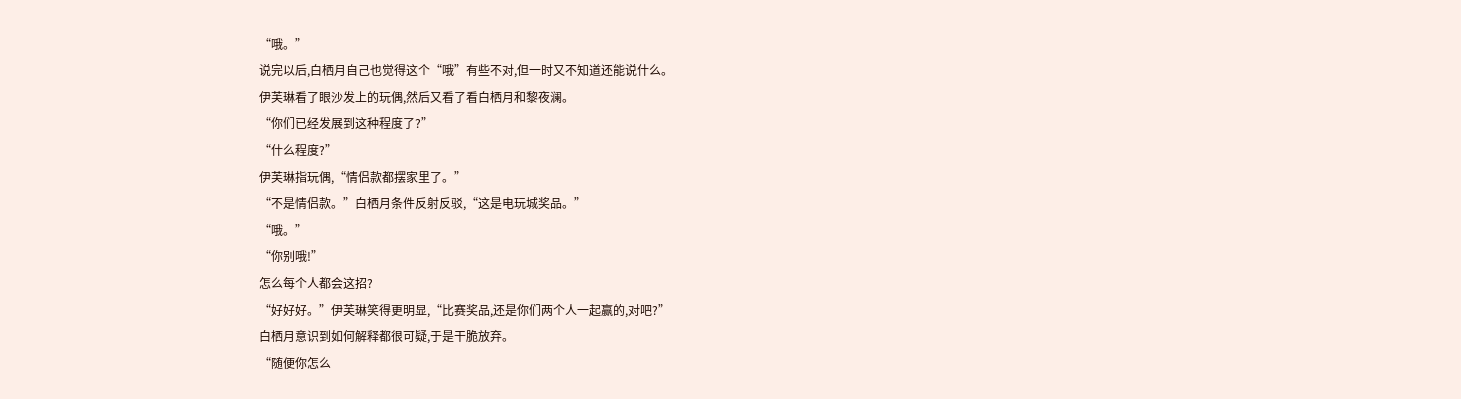“哦。”
说完以后,白栖月自己也觉得这个“哦”有些不对,但一时又不知道还能说什么。
伊芙琳看了眼沙发上的玩偶,然后又看了看白栖月和黎夜澜。
“你们已经发展到这种程度了?”
“什么程度?”
伊芙琳指玩偶,“情侣款都摆家里了。”
“不是情侣款。”白栖月条件反射反驳,“这是电玩城奖品。”
“哦。”
“你别哦!”
怎么每个人都会这招?
“好好好。”伊芙琳笑得更明显,“比赛奖品,还是你们两个人一起赢的,对吧?”
白栖月意识到如何解释都很可疑,于是干脆放弃。
“随便你怎么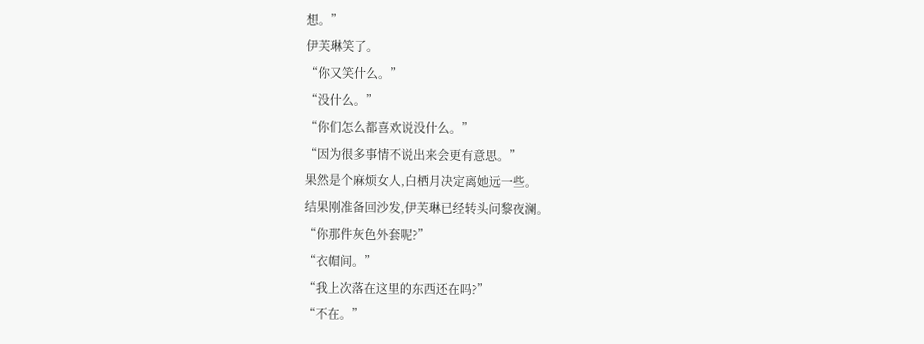想。”
伊芙琳笑了。
“你又笑什么。”
“没什么。”
“你们怎么都喜欢说没什么。”
“因为很多事情不说出来会更有意思。”
果然是个麻烦女人,白栖月决定离她远一些。
结果刚准备回沙发,伊芙琳已经转头问黎夜澜。
“你那件灰色外套呢?”
“衣帽间。”
“我上次落在这里的东西还在吗?”
“不在。”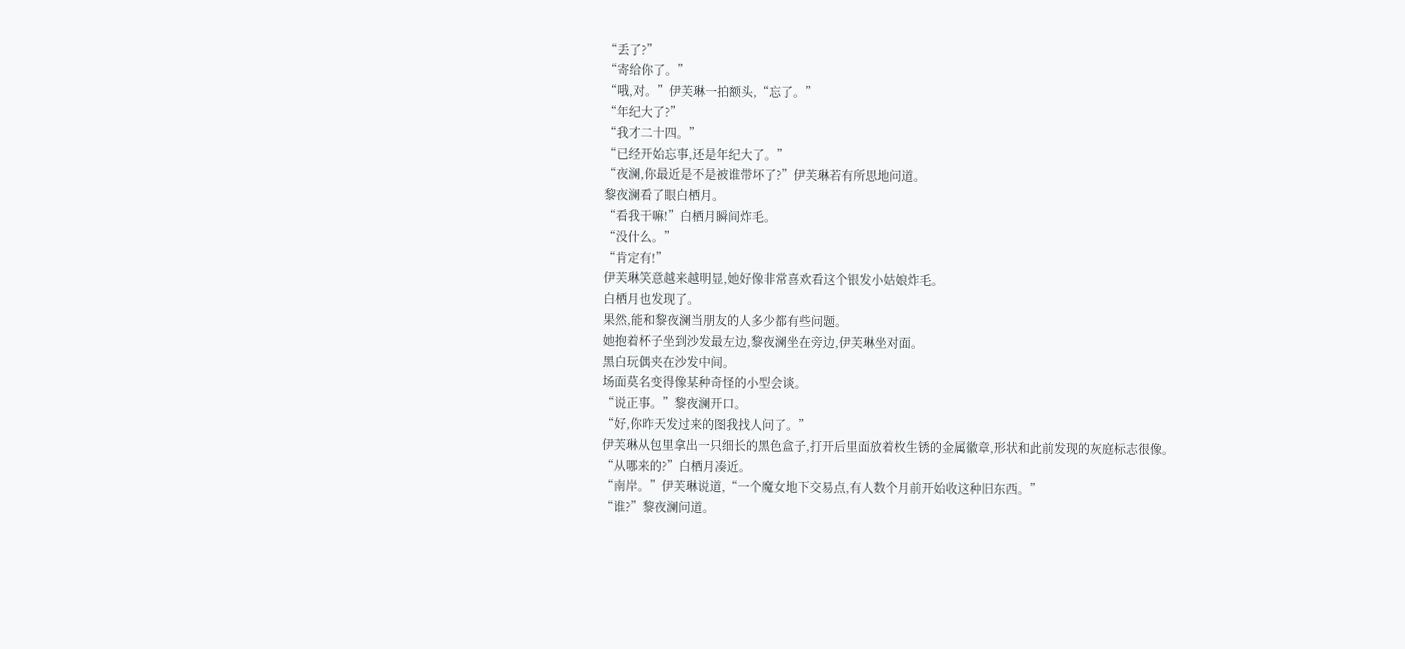“丢了?”
“寄给你了。”
“哦,对。”伊芙琳一拍额头,“忘了。”
“年纪大了?”
“我才二十四。”
“已经开始忘事,还是年纪大了。”
“夜澜,你最近是不是被谁带坏了?”伊芙琳若有所思地问道。
黎夜澜看了眼白栖月。
“看我干嘛!”白栖月瞬间炸毛。
“没什么。”
“肯定有!”
伊芙琳笑意越来越明显,她好像非常喜欢看这个银发小姑娘炸毛。
白栖月也发现了。
果然,能和黎夜澜当朋友的人多少都有些问题。
她抱着杯子坐到沙发最左边,黎夜澜坐在旁边,伊芙琳坐对面。
黑白玩偶夹在沙发中间。
场面莫名变得像某种奇怪的小型会谈。
“说正事。”黎夜澜开口。
“好,你昨天发过来的图我找人问了。”
伊芙琳从包里拿出一只细长的黑色盒子,打开后里面放着枚生锈的金属徽章,形状和此前发现的灰庭标志很像。
“从哪来的?”白栖月凑近。
“南岸。”伊芙琳说道,“一个魔女地下交易点,有人数个月前开始收这种旧东西。”
“谁?”黎夜澜问道。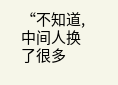“不知道,中间人换了很多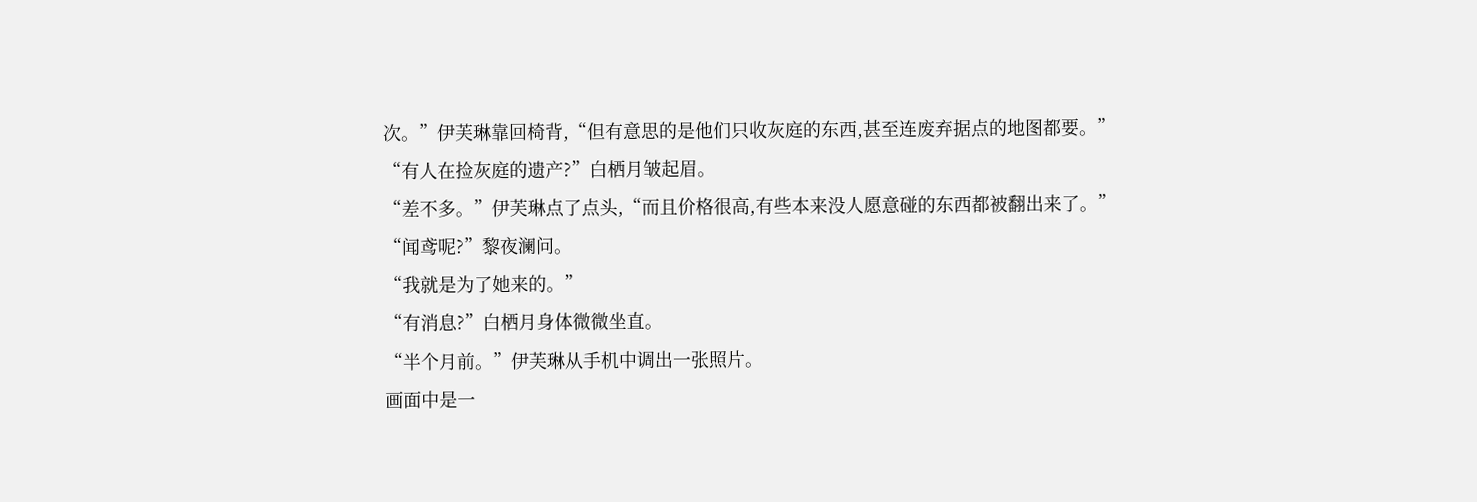次。”伊芙琳靠回椅背,“但有意思的是他们只收灰庭的东西,甚至连废弃据点的地图都要。”
“有人在捡灰庭的遗产?”白栖月皱起眉。
“差不多。”伊芙琳点了点头,“而且价格很高,有些本来没人愿意碰的东西都被翻出来了。”
“闻鸢呢?”黎夜澜问。
“我就是为了她来的。”
“有消息?”白栖月身体微微坐直。
“半个月前。”伊芙琳从手机中调出一张照片。
画面中是一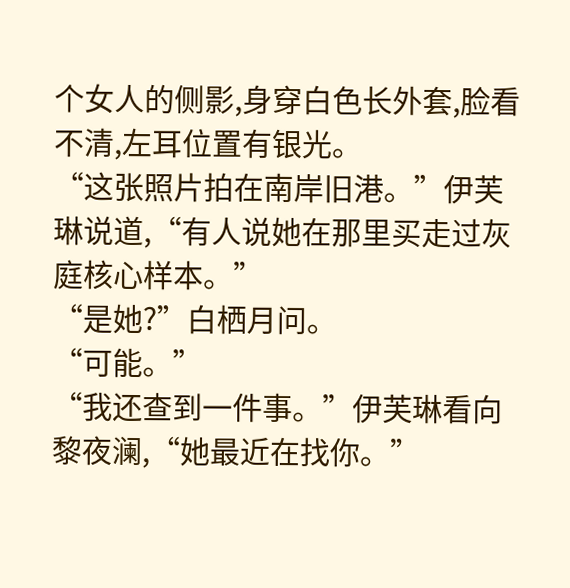个女人的侧影,身穿白色长外套,脸看不清,左耳位置有银光。
“这张照片拍在南岸旧港。”伊芙琳说道,“有人说她在那里买走过灰庭核心样本。”
“是她?”白栖月问。
“可能。”
“我还查到一件事。”伊芙琳看向黎夜澜,“她最近在找你。”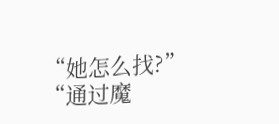“她怎么找?”
“通过魔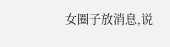女圈子放消息,说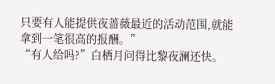只要有人能提供夜蔷薇最近的活动范围,就能拿到一笔很高的报酬。”
“有人给吗?”白栖月问得比黎夜澜还快。